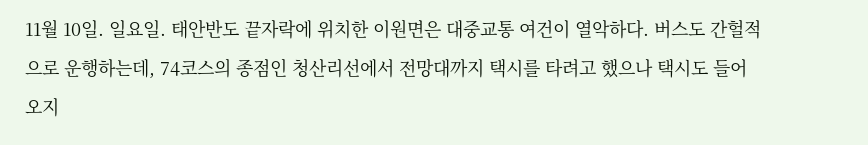11월 10일. 일요일. 태안반도 끝자락에 위치한 이원면은 대중교통 여건이 열악하다. 버스도 간헐적으로 운행하는데, 74코스의 종점인 청산리선에서 전망대까지 택시를 타려고 했으나 택시도 들어오지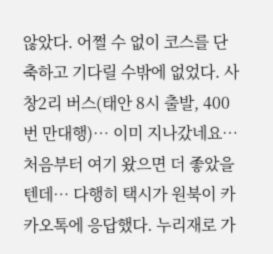않았다. 어쩔 수 없이 코스를 단축하고 기다릴 수밖에 없었다. 사창2리 버스(태안 8시 출발, 400번 만대행)… 이미 지나갔네요… 처음부터 여기 왔으면 더 좋았을텐데… 다행히 택시가 원북이 카카오톡에 응답했다. 누리재로 가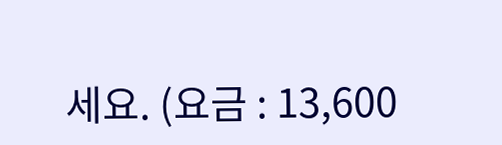세요. (요금 : 13,600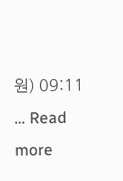원) 09:11 … Read more